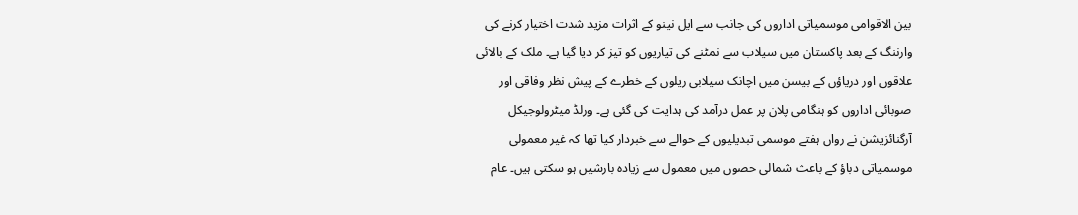بین الاقوامی موسمیاتی اداروں کی جانب سے ایل نینو کے اثرات مزید شدت اختیار کرنے کی وارننگ کے بعد پاکستان میں سیلاب سے نمٹنے کی تیاریوں کو تیز کر دیا گیا ہے۔ ملک کے بالائی علاقوں اور دریاؤں کے بیسن میں اچانک سیلابی ریلوں کے خطرے کے پیش نظر وفاقی اور صوبائی اداروں کو ہنگامی پلان پر عمل درآمد کی ہدایت کی گئی ہے۔ ورلڈ میٹرولوجیکل آرگنائزیشن نے رواں ہفتے موسمی تبدیلیوں کے حوالے سے خبردار کیا تھا کہ غیر معمولی موسمیاتی دباؤ کے باعث شمالی حصوں میں معمول سے زیادہ بارشیں ہو سکتی ہیں۔ عام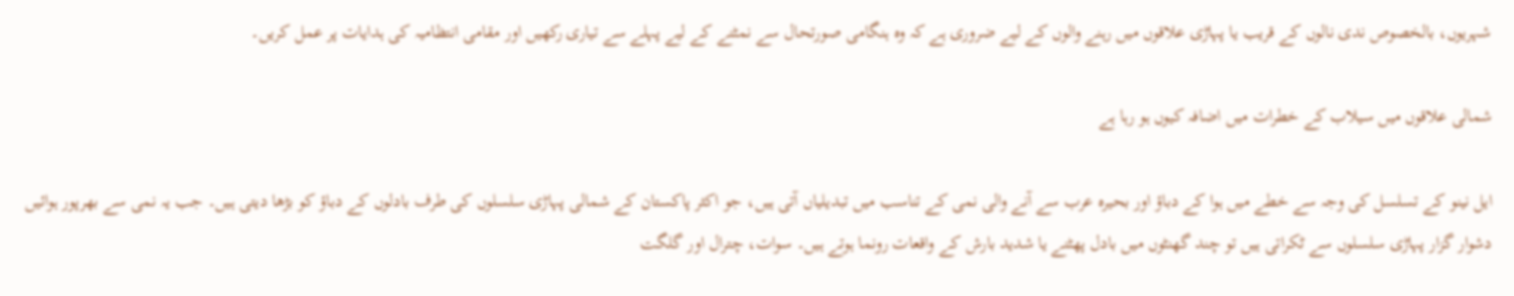شہریوں، بالخصوص ندی نالوں کے قریب یا پہاڑی علاقوں میں رہنے والوں کے لیے ضروری ہے کہ وہ ہنگامی صورتحال سے نمٹنے کے لیے پہلے سے تیاری رکھیں اور مقامی انتظامیہ کی ہدایات پر عمل کریں۔

شمالی علاقوں میں سیلاب کے خطرات میں اضافہ کیوں ہو رہا ہے

ایل نینو کے تسلسل کی وجہ سے خطے میں ہوا کے دباؤ اور بحیرہ عرب سے آنے والی نمی کے تناسب میں تبدیلیاں آتی ہیں، جو اکثر پاکستان کے شمالی پہاڑی سلسلوں کی طرف بادلوں کے دباؤ کو بڑھا دیتی ہیں۔ جب یہ نمی سے بھرپور ہوائیں دشوار گزار پہاڑی سلسلوں سے ٹکراتی ہیں تو چند گھنٹوں میں بادل پھٹنے یا شدید بارش کے واقعات رونما ہوتے ہیں۔ سوات، چترال اور گلگت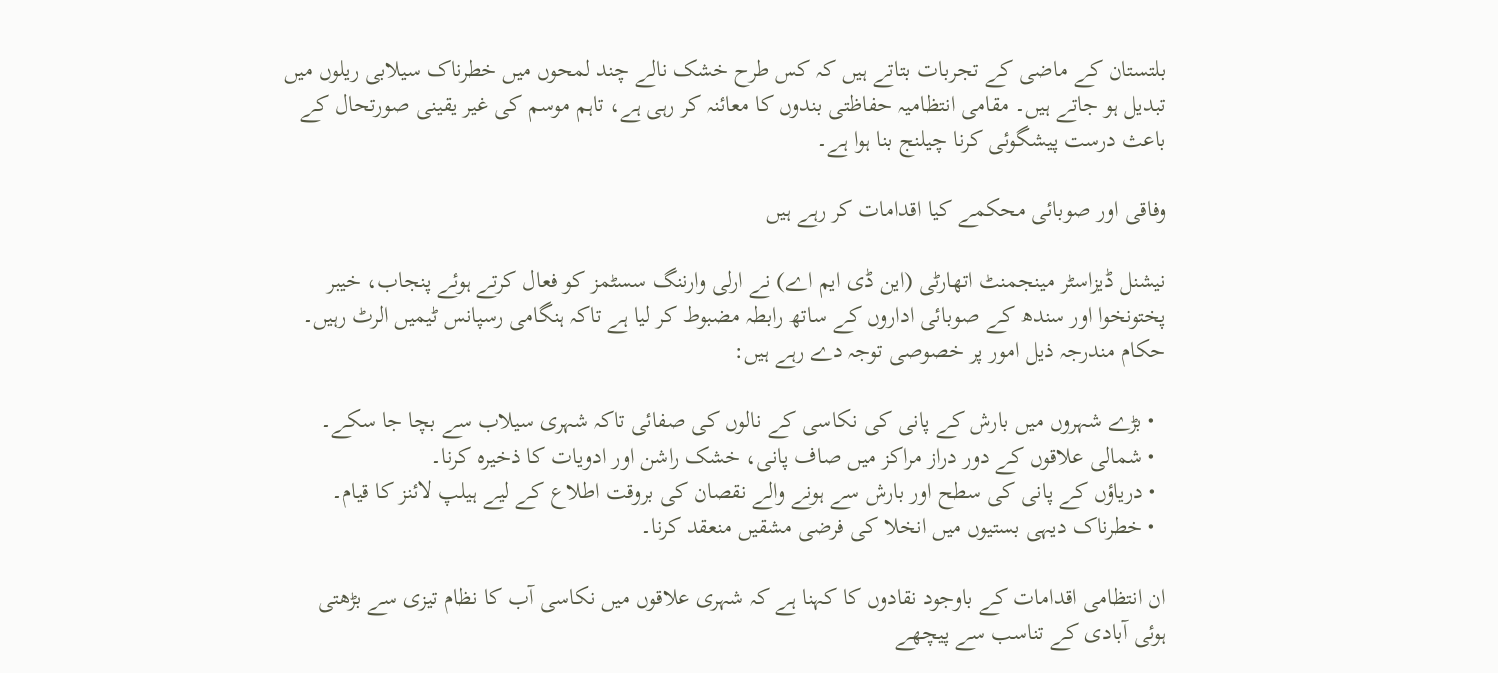بلتستان کے ماضی کے تجربات بتاتے ہیں کہ کس طرح خشک نالے چند لمحوں میں خطرناک سیلابی ریلوں میں تبدیل ہو جاتے ہیں۔ مقامی انتظامیہ حفاظتی بندوں کا معائنہ کر رہی ہے، تاہم موسم کی غیر یقینی صورتحال کے باعث درست پیشگوئی کرنا چیلنج بنا ہوا ہے۔

وفاقی اور صوبائی محکمے کیا اقدامات کر رہے ہیں

نیشنل ڈیزاسٹر مینجمنٹ اتھارٹی (این ڈی ایم اے) نے ارلی وارننگ سسٹمز کو فعال کرتے ہوئے پنجاب، خیبر پختونخوا اور سندھ کے صوبائی اداروں کے ساتھ رابطہ مضبوط کر لیا ہے تاکہ ہنگامی رسپانس ٹیمیں الرٹ رہیں۔ حکام مندرجہ ذیل امور پر خصوصی توجہ دے رہے ہیں:

  • بڑے شہروں میں بارش کے پانی کی نکاسی کے نالوں کی صفائی تاکہ شہری سیلاب سے بچا جا سکے۔
  • شمالی علاقوں کے دور دراز مراکز میں صاف پانی، خشک راشن اور ادویات کا ذخیرہ کرنا۔
  • دریاؤں کے پانی کی سطح اور بارش سے ہونے والے نقصان کی بروقت اطلاع کے لیے ہیلپ لائنز کا قیام۔
  • خطرناک دیہی بستیوں میں انخلا کی فرضی مشقیں منعقد کرنا۔

ان انتظامی اقدامات کے باوجود نقادوں کا کہنا ہے کہ شہری علاقوں میں نکاسی آب کا نظام تیزی سے بڑھتی ہوئی آبادی کے تناسب سے پیچھے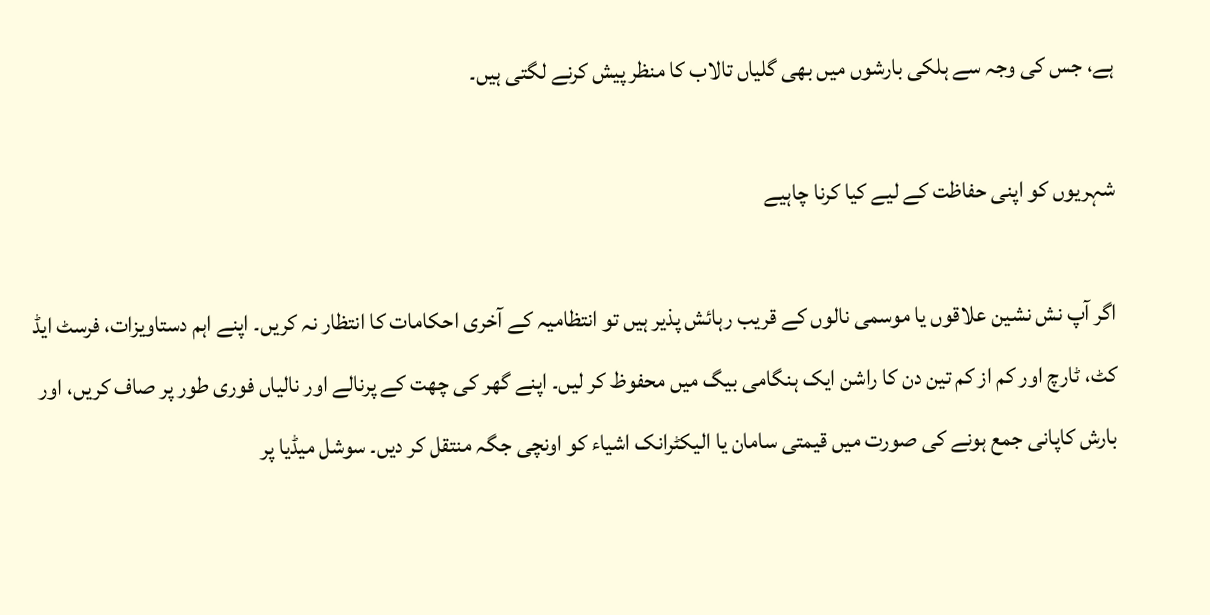ہے، جس کی وجہ سے ہلکی بارشوں میں بھی گلیاں تالاب کا منظر پیش کرنے لگتی ہیں۔

شہریوں کو اپنی حفاظت کے لیے کیا کرنا چاہیے

اگر آپ نش نشین علاقوں یا موسمی نالوں کے قریب رہائش پذیر ہیں تو انتظامیہ کے آخری احکامات کا انتظار نہ کریں۔ اپنے اہم دستاویزات، فرسٹ ایڈ کٹ، ٹارچ اور کم از کم تین دن کا راشن ایک ہنگامی بیگ میں محفوظ کر لیں۔ اپنے گھر کی چھت کے پرنالے اور نالیاں فوری طور پر صاف کریں، اور بارش کاپانی جمع ہونے کی صورت میں قیمتی سامان یا الیکٹرانک اشیاء کو اونچی جگہ منتقل کر دیں۔ سوشل میڈیا پر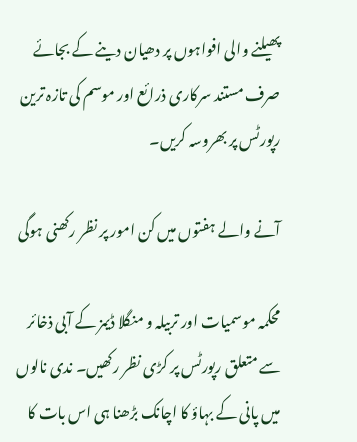پھیلنے والی افواہوں پر دھیان دینے کے بجائے صرف مستند سرکاری ذرائع اور موسم کی تازہ ترین رپورٹس پر بھروسہ کریں۔

آنے والے ہفتوں میں کن امور پر نظر رکھنی ہوگی

محکمہ موسمیات اور تربیلہ و منگلا ڈیمز کے آبی ذخائر سے متعلق رپورٹس پر کڑی نظر رکھیں۔ ندی نالوں میں پانی کے بہاؤ کا اچانک بڑھنا ہی اس بات کا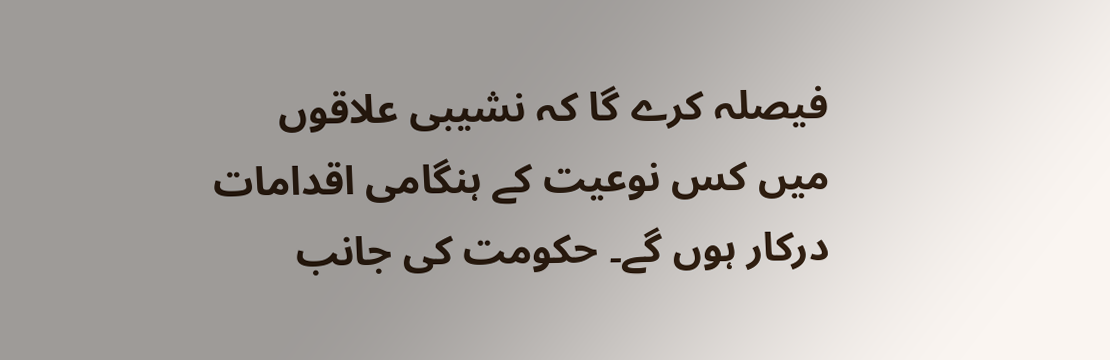فیصلہ کرے گا کہ نشیبی علاقوں میں کس نوعیت کے ہنگامی اقدامات درکار ہوں گے۔ حکومت کی جانب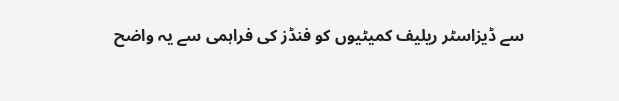سے ڈیزاسٹر ریلیف کمیٹیوں کو فنڈز کی فراہمی سے یہ واضح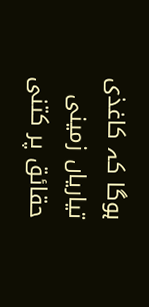ہوگا کہ کاغذی تیاریاں زمینی حقائق پر کتنی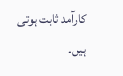کارآمد ثابت ہوتی ہیں۔